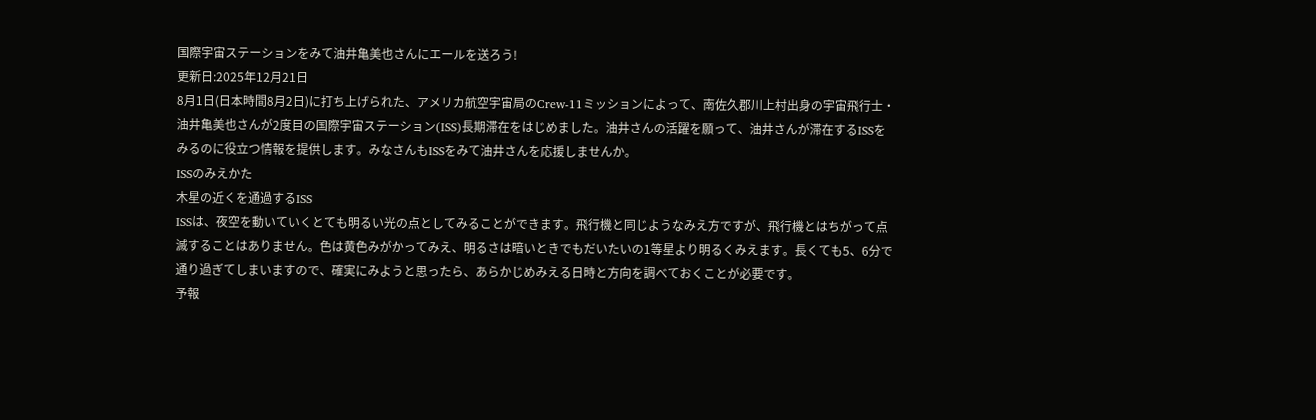国際宇宙ステーションをみて油井亀美也さんにエールを送ろう!
更新日:2025年12月21日
8月1日(日本時間8月2日)に打ち上げられた、アメリカ航空宇宙局のCrew-11ミッションによって、南佐久郡川上村出身の宇宙飛行士・油井亀美也さんが2度目の国際宇宙ステーション(ISS)長期滞在をはじめました。油井さんの活躍を願って、油井さんが滞在するISSをみるのに役立つ情報を提供します。みなさんもISSをみて油井さんを応援しませんか。
ISSのみえかた
木星の近くを通過するISS
ISSは、夜空を動いていくとても明るい光の点としてみることができます。飛行機と同じようなみえ方ですが、飛行機とはちがって点滅することはありません。色は黄色みがかってみえ、明るさは暗いときでもだいたいの1等星より明るくみえます。長くても5、6分で通り過ぎてしまいますので、確実にみようと思ったら、あらかじめみえる日時と方向を調べておくことが必要です。
予報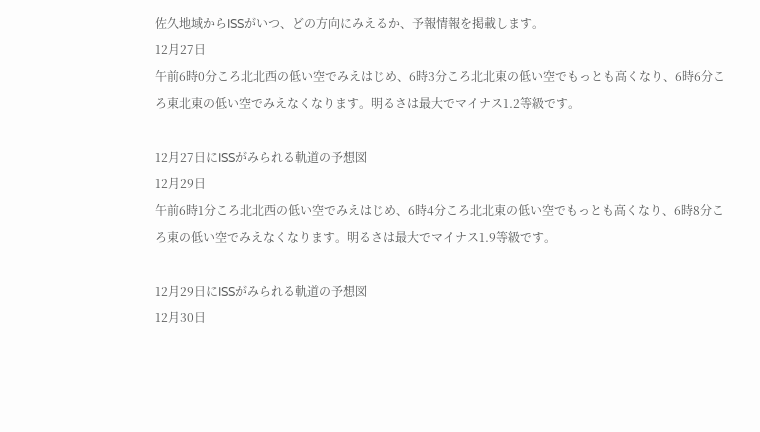佐久地域からISSがいつ、どの方向にみえるか、予報情報を掲載します。
12月27日
午前6時0分ころ北北西の低い空でみえはじめ、6時3分ころ北北東の低い空でもっとも高くなり、6時6分ころ東北東の低い空でみえなくなります。明るさは最大でマイナス1.2等級です。

12月27日にISSがみられる軌道の予想図
12月29日
午前6時1分ころ北北西の低い空でみえはじめ、6時4分ころ北北東の低い空でもっとも高くなり、6時8分ころ東の低い空でみえなくなります。明るさは最大でマイナス1.9等級です。

12月29日にISSがみられる軌道の予想図
12月30日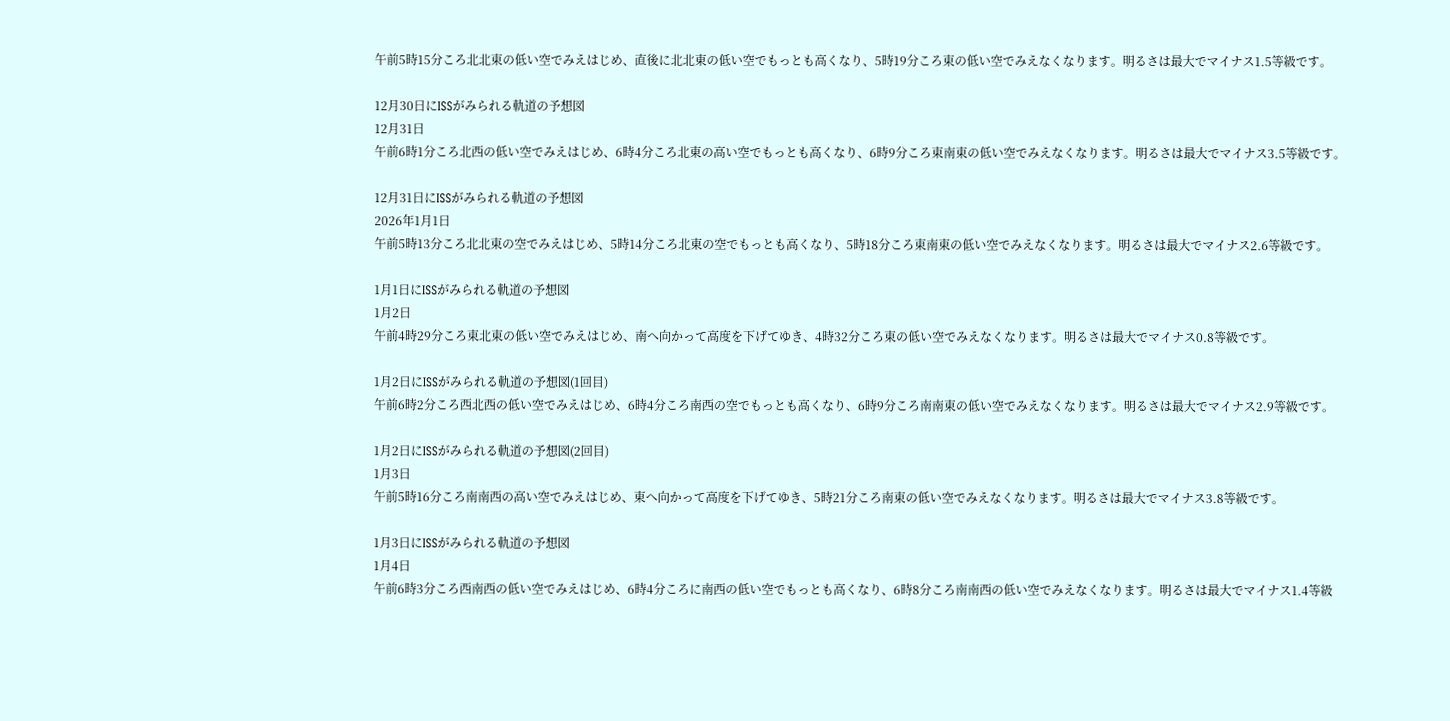午前5時15分ころ北北東の低い空でみえはじめ、直後に北北東の低い空でもっとも高くなり、5時19分ころ東の低い空でみえなくなります。明るさは最大でマイナス1.5等級です。

12月30日にISSがみられる軌道の予想図
12月31日
午前6時1分ころ北西の低い空でみえはじめ、6時4分ころ北東の高い空でもっとも高くなり、6時9分ころ東南東の低い空でみえなくなります。明るさは最大でマイナス3.5等級です。

12月31日にISSがみられる軌道の予想図
2026年1月1日
午前5時13分ころ北北東の空でみえはじめ、5時14分ころ北東の空でもっとも高くなり、5時18分ころ東南東の低い空でみえなくなります。明るさは最大でマイナス2.6等級です。

1月1日にISSがみられる軌道の予想図
1月2日
午前4時29分ころ東北東の低い空でみえはじめ、南へ向かって高度を下げてゆき、4時32分ころ東の低い空でみえなくなります。明るさは最大でマイナス0.8等級です。

1月2日にISSがみられる軌道の予想図(1回目)
午前6時2分ころ西北西の低い空でみえはじめ、6時4分ころ南西の空でもっとも高くなり、6時9分ころ南南東の低い空でみえなくなります。明るさは最大でマイナス2.9等級です。

1月2日にISSがみられる軌道の予想図(2回目)
1月3日
午前5時16分ころ南南西の高い空でみえはじめ、東へ向かって高度を下げてゆき、5時21分ころ南東の低い空でみえなくなります。明るさは最大でマイナス3.8等級です。

1月3日にISSがみられる軌道の予想図
1月4日
午前6時3分ころ西南西の低い空でみえはじめ、6時4分ころに南西の低い空でもっとも高くなり、6時8分ころ南南西の低い空でみえなくなります。明るさは最大でマイナス1.4等級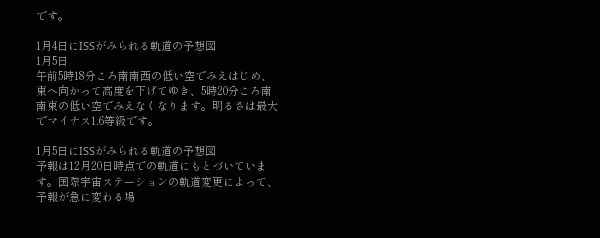です。

1月4日にISSがみられる軌道の予想図
1月5日
午前5時18分ころ南南西の低い空でみえはじめ、東へ向かって高度を下げてゆき、5時20分ころ南南東の低い空でみえなくなります。明るさは最大でマイナス1.6等級です。

1月5日にISSがみられる軌道の予想図
予報は12月20日時点での軌道にもとづいています。国際宇宙ステーションの軌道変更によって、予報が急に変わる場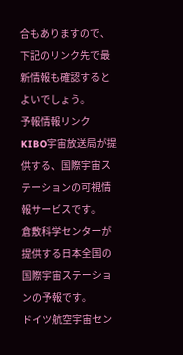合もありますので、下記のリンク先で最新情報も確認するとよいでしょう。
予報情報リンク
KIBO宇宙放送局が提供する、国際宇宙ステーションの可視情報サービスです。
倉敷科学センターが提供する日本全国の国際宇宙ステーションの予報です。
ドイツ航空宇宙セン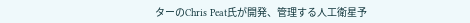ターのChris Peat氏が開発、管理する人工衛星予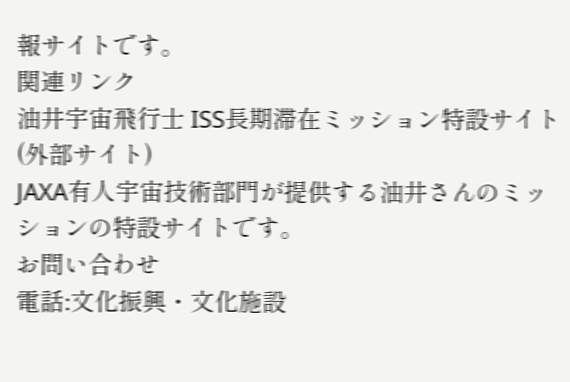報サイトです。
関連リンク
油井宇宙飛行士 ISS長期滞在ミッション特設サイト(外部サイト)
JAXA有人宇宙技術部門が提供する油井さんのミッションの特設サイトです。
お問い合わせ
電話:文化振興・文化施設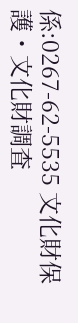係:0267-62-5535 文化財保護・文化財調査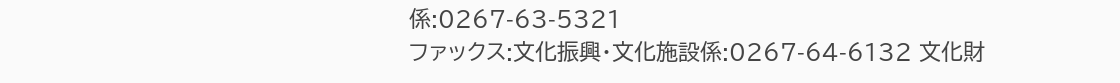係:0267-63-5321
ファックス:文化振興・文化施設係:0267-64-6132 文化財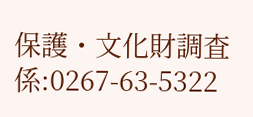保護・文化財調査係:0267-63-5322